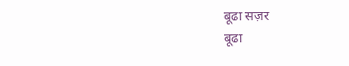बूढा सज़र
बूढा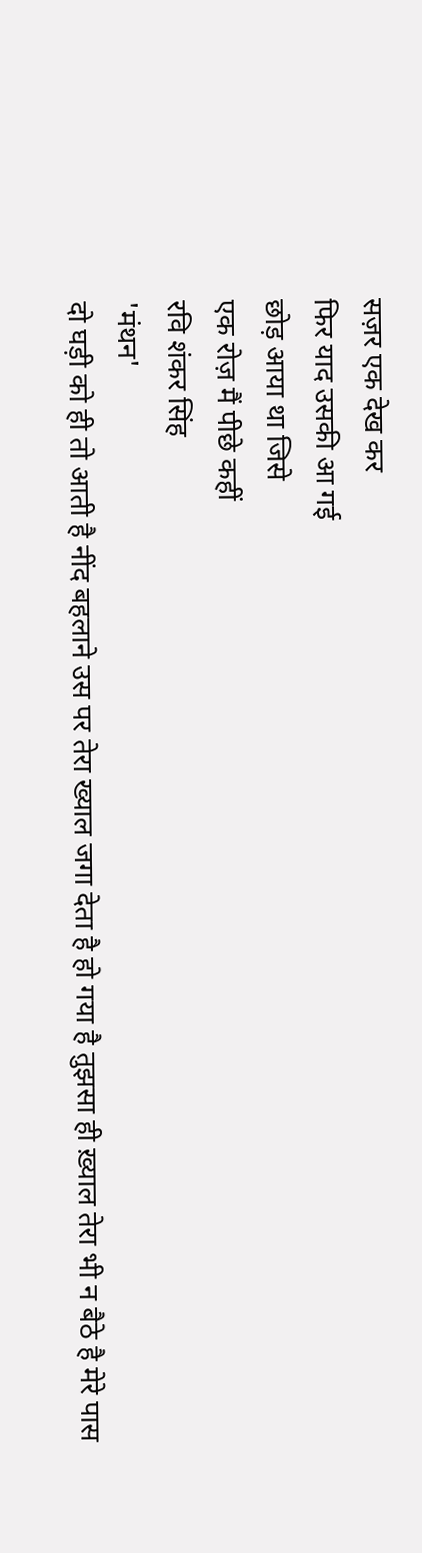सज़र एक देख कर
फिर याद उसकी आ गई
छोड़ आया था जिसे
एक रोज़ मैं पीछे कहीं
रवि शंकर सिंह
'मंथन'
दो घड़ी को ही तो आती है नींद बहलाने उस पर तेरा ख्याल जगा देता है हो गया है तुझसा ही ख़्याल तेरा भी न बैठे है मेरे पास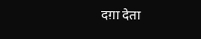दग़ा देता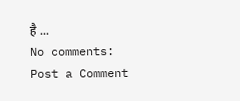है ...
No comments:
Post a Comment